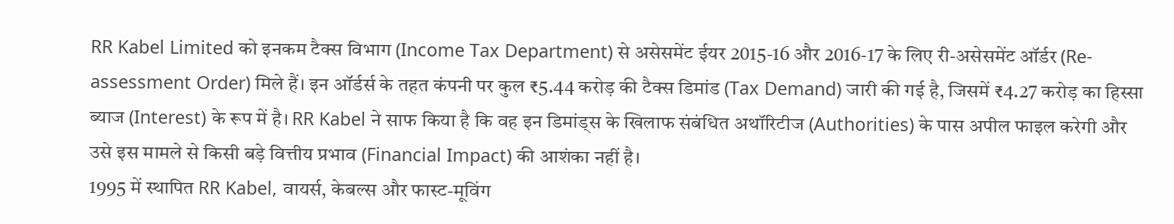RR Kabel Limited को इनकम टैक्स विभाग (Income Tax Department) से असेसमेंट ईयर 2015-16 और 2016-17 के लिए री-असेसमेंट ऑर्डर (Re-assessment Order) मिले हैं। इन ऑर्डर्स के तहत कंपनी पर कुल ₹5.44 करोड़ की टैक्स डिमांड (Tax Demand) जारी की गई है, जिसमें ₹4.27 करोड़ का हिस्सा ब्याज (Interest) के रूप में है। RR Kabel ने साफ किया है कि वह इन डिमांड्स के खिलाफ संबंधित अथॉरिटीज (Authorities) के पास अपील फाइल करेगी और उसे इस मामले से किसी बड़े वित्तीय प्रभाव (Financial Impact) की आशंका नहीं है।
1995 में स्थापित RR Kabel, वायर्स, केबल्स और फास्ट-मूविंग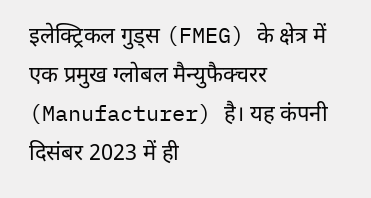इलेक्ट्रिकल गुड्स (FMEG) के क्षेत्र में एक प्रमुख ग्लोबल मैन्युफैक्चरर (Manufacturer) है। यह कंपनी दिसंबर 2023 में ही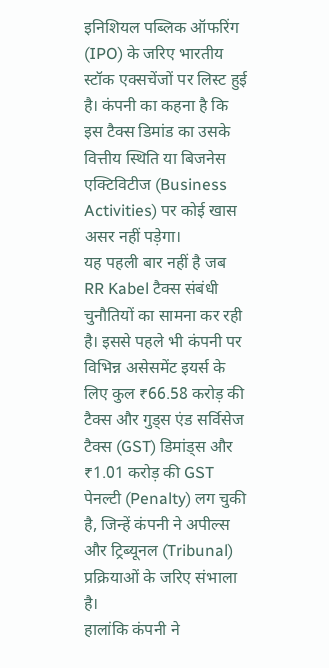इनिशियल पब्लिक ऑफरिंग (IPO) के जरिए भारतीय स्टॉक एक्सचेंजों पर लिस्ट हुई है। कंपनी का कहना है कि इस टैक्स डिमांड का उसके वित्तीय स्थिति या बिजनेस एक्टिविटीज (Business Activities) पर कोई खास असर नहीं पड़ेगा।
यह पहली बार नहीं है जब RR Kabel टैक्स संबंधी चुनौतियों का सामना कर रही है। इससे पहले भी कंपनी पर विभिन्न असेसमेंट इयर्स के लिए कुल ₹66.58 करोड़ की टैक्स और गुड्स एंड सर्विसेज टैक्स (GST) डिमांड्स और ₹1.01 करोड़ की GST पेनल्टी (Penalty) लग चुकी है, जिन्हें कंपनी ने अपील्स और ट्रिब्यूनल (Tribunal) प्रक्रियाओं के जरिए संभाला है।
हालांकि कंपनी ने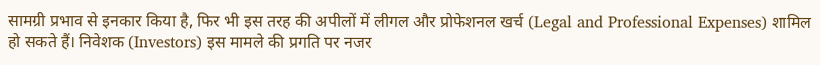सामग्री प्रभाव से इनकार किया है, फिर भी इस तरह की अपीलों में लीगल और प्रोफेशनल खर्च (Legal and Professional Expenses) शामिल हो सकते हैं। निवेशक (Investors) इस मामले की प्रगति पर नजर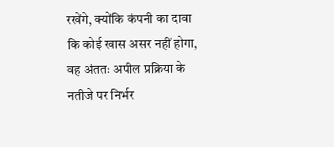रखेंगे, क्योंकि कंपनी का दावा कि कोई खास असर नहीं होगा, वह अंततः अपील प्रक्रिया के नतीजे पर निर्भर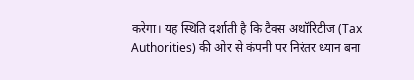करेगा। यह स्थिति दर्शाती है कि टैक्स अथॉरिटीज (Tax Authorities) की ओर से कंपनी पर निरंतर ध्यान बना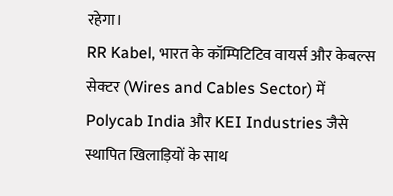रहेगा।
RR Kabel, भारत के कॉम्पिटिटिव वायर्स और केबल्स सेक्टर (Wires and Cables Sector) में Polycab India और KEI Industries जैसे स्थापित खिलाड़ियों के साथ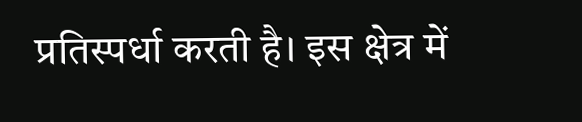प्रतिस्पर्धा करती है। इस क्षेत्र में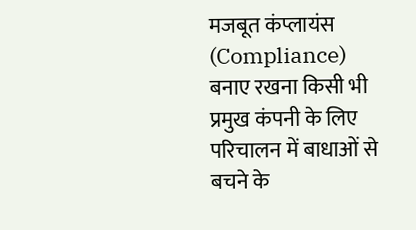मजबूत कंप्लायंस (Compliance) बनाए रखना किसी भी प्रमुख कंपनी के लिए परिचालन में बाधाओं से बचने के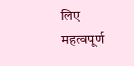लिए महत्वपूर्ण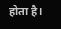होता है।